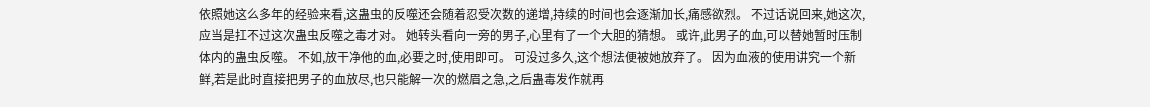依照她这么多年的经验来看,这蛊虫的反噬还会随着忍受次数的递增,持续的时间也会逐渐加长,痛感欲烈。 不过话说回来,她这次,应当是扛不过这次蛊虫反噬之毒才对。 她转头看向一旁的男子,心里有了一个大胆的猜想。 或许,此男子的血,可以替她暂时压制体内的蛊虫反噬。 不如,放干净他的血,必要之时,使用即可。 可没过多久,这个想法便被她放弃了。 因为血液的使用讲究一个新鲜,若是此时直接把男子的血放尽,也只能解一次的燃眉之急,之后蛊毒发作就再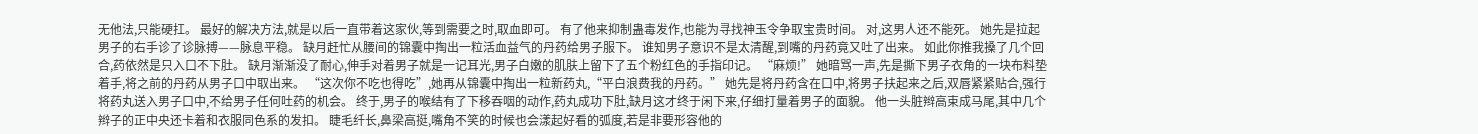无他法,只能硬扛。 最好的解决方法,就是以后一直带着这家伙,等到需要之时,取血即可。 有了他来抑制蛊毒发作,也能为寻找神玉令争取宝贵时间。 对,这男人还不能死。 她先是拉起男子的右手诊了诊脉搏——脉息平稳。 缺月赶忙从腰间的锦囊中掏出一粒活血益气的丹药给男子服下。 谁知男子意识不是太清醒,到嘴的丹药竟又吐了出来。 如此你推我搡了几个回合,药依然是只入口不下肚。 缺月渐渐没了耐心,伸手对着男子就是一记耳光,男子白嫩的肌肤上留下了五个粉红色的手指印记。 “麻烦!” 她暗骂一声,先是撕下男子衣角的一块布料垫着手,将之前的丹药从男子口中取出来。 “这次你不吃也得吃”,她再从锦囊中掏出一粒新药丸,“平白浪费我的丹药。” 她先是将丹药含在口中,将男子扶起来之后,双唇紧紧贴合,强行将药丸送入男子口中,不给男子任何吐药的机会。 终于,男子的喉结有了下移吞咽的动作,药丸成功下肚,缺月这才终于闲下来,仔细打量着男子的面貌。 他一头脏辫高束成马尾,其中几个辫子的正中央还卡着和衣服同色系的发扣。 睫毛纤长,鼻梁高挺,嘴角不笑的时候也会漾起好看的弧度,若是非要形容他的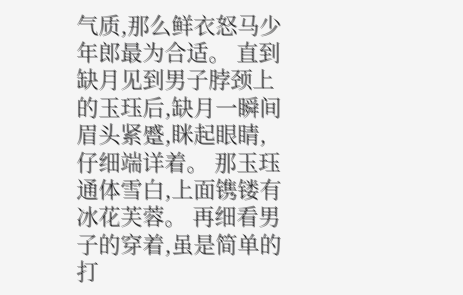气质,那么鲜衣怒马少年郎最为合适。 直到缺月见到男子脖颈上的玉珏后,缺月一瞬间眉头紧蹙,眯起眼睛,仔细端详着。 那玉珏通体雪白,上面镌镂有冰花芙蓉。 再细看男子的穿着,虽是简单的打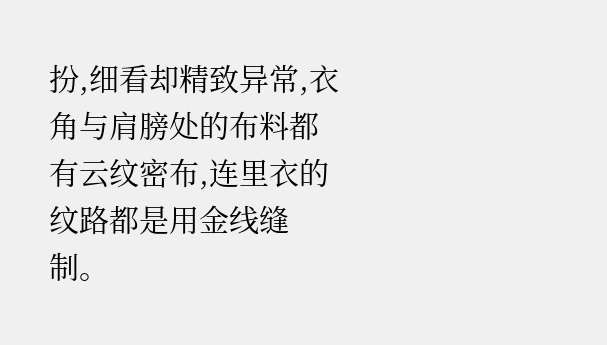扮,细看却精致异常,衣角与肩膀处的布料都有云纹密布,连里衣的纹路都是用金线缝制。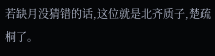若缺月没猜错的话,这位就是北齐质子,楚疏桐了。